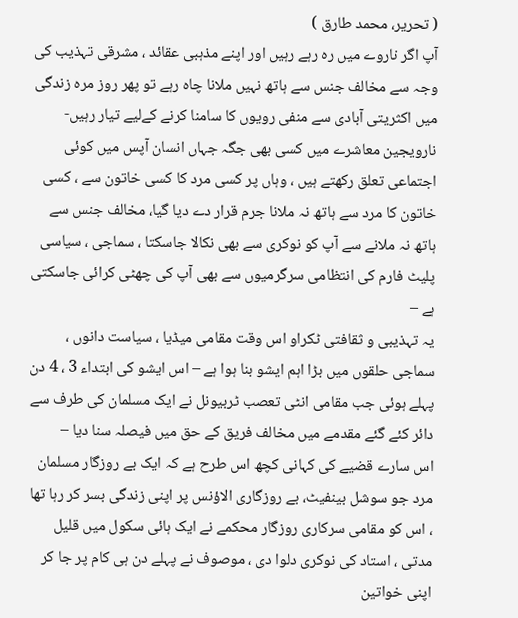( تحریر، محمد طارق )
آپ اگر ناروے میں رہ رہے رہیں اور اپنے مذہبی عقائد ، مشرقی تہذیب کی وجہ سے مخالف جنس سے ہاتھ نہیں ملانا چاہ رہے تو پھر روز مرہ زندگی میں اکثریتی آبادی سے منفی رویوں کا سامنا کرنے کےلیے تیار رہیں-
نارویجین معاشرے میں کسی بھی جگہ جہاں انسان آپس میں کوئی اجتماعی تعلق رکھتے ہیں ، وہاں پر کسی مرد کا کسی خاتون سے ، کسی خاتون کا مرد سے ہاتھ نہ ملانا جرم قرار دے دیا گیا، مخالف جنس سے ہاتھ نہ ملانے سے آپ کو نوکری سے بھی نکالا جاسکتا ، سماجی ، سیاسی پلیٹ فارم کی انتظامی سرگرمیوں سے بھی آپ کی چھٹی کرائی جاسکتی ہے –
یہ تہذیبی و ثقافتی ٹکراو اس وقت مقامی میڈیا ، سیاست دانوں ، سماجی حلقوں میں بڑا اہم ایشو بنا ہوا ہے – اس ایشو کی ابتداء 3 ، 4 دن پہلے ہوئی جب مقامی انٹی تعصب ٹربیونل نے ایک مسلمان کی طرف سے دائر کئے گئے مقدمے میں مخالف فریق کے حق میں فیصلہ سنا دیا –
اس سارے قضیے کی کہانی کچھ اس طرح ہے کہ ایک بے روزگار مسلمان مرد جو سوشل بینفیٹ، بے روزگاری الاؤنس پر اپنی زندگی بسر کر رہا تھا ، اس کو مقامی سرکاری روزگار محکمے نے ایک ہائی سکول میں قلیل مدتی ، استاد کی نوکری دلوا دی ، موصوف نے پہلے دن ہی کام پر جا کر اپنی خواتین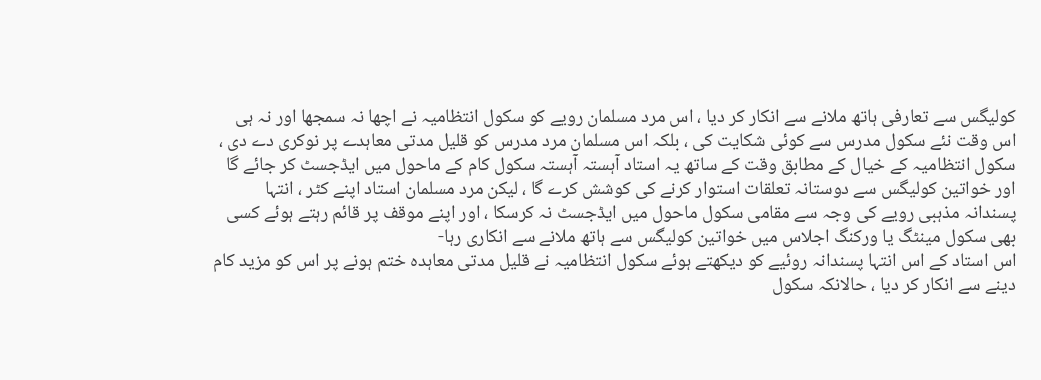کولیگس سے تعارفی ہاتھ ملانے سے انکار کر دیا ، اس مرد مسلمان رویے کو سکول انتظامیہ نے اچھا نہ سمجھا اور نہ ہی اس وقت نئے سکول مدرس سے کوئی شکایت کی ، بلکہ اس مسلمان مرد مدرس کو قلیل مدتی معاہدے پر نوکری دے دی ، سکول انتظامیہ کے خیال کے مطابق وقت کے ساتھ یہ استاد آہستہ آہستہ سکول کام کے ماحول میں ایڈجسٹ کر جائے گا اور خواتین کولیگس سے دوستانہ تعلقات استوار کرنے کی کوشش کرے گا ، لیکن مرد مسلمان استاد اپنے کٹر ، انتہا پسندانہ مذہبی رویے کی وجہ سے مقامی سکول ماحول میں ایڈجسٹ نہ کرسکا ، اور اپنے موقف پر قائم رہتے ہوئے کسی بھی سکول مینٹگ یا ورکنگ اجلاس میں خواتین کولیگس سے ہاتھ ملانے سے انکاری رہا-
اس استاد کے اس انتہا پسندانہ روئیے کو دیکھتے ہوئے سکول انتظامیہ نے قلیل مدتی معاہدہ ختم ہونے پر اس کو مزید کام دینے سے انکار کر دیا ، حالانکہ سکول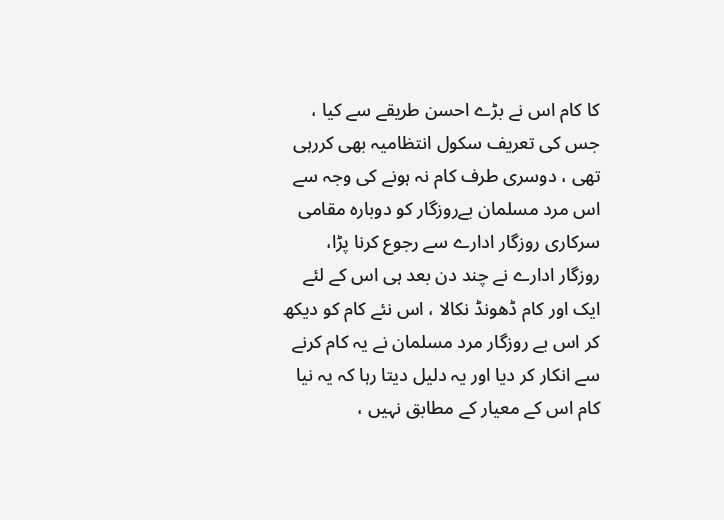کا کام اس نے بڑے احسن طریقے سے کیا ، جس کی تعریف سکول انتظامیہ بھی کررہی تھی ، دوسری طرف کام نہ ہونے کی وجہ سے اس مرد مسلمان بےروزگار کو دوبارہ مقامی سرکاری روزگار ادارے سے رجوع کرنا پڑا، روزگار ادارے نے چند دن بعد ہی اس کے لئے ایک اور کام ڈھونڈ نکالا ، اس نئے کام کو دیکھ کر اس بے روزگار مرد مسلمان نے یہ کام کرنے سے انکار کر دیا اور یہ دلیل دیتا رہا کہ یہ نیا کام اس کے معیار کے مطابق نہیں ،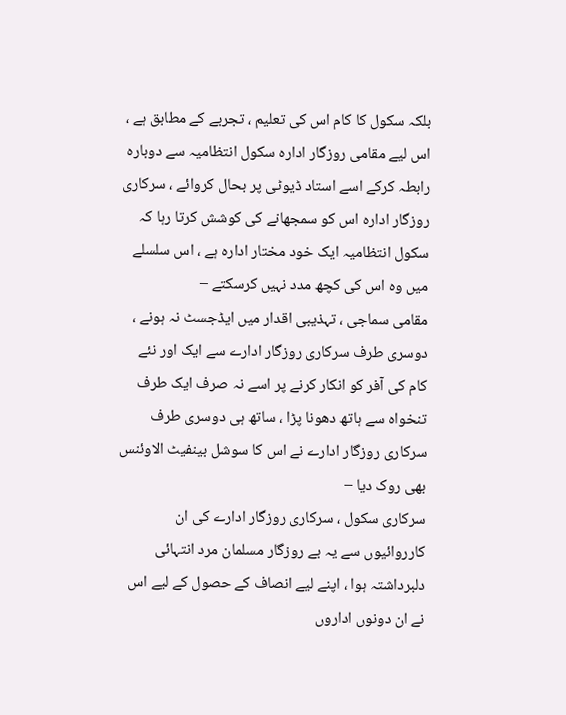بلکہ سکول کا کام اس کی تعلیم ، تجربے کے مطابق ہے ، اس لیے مقامی روزگار ادارہ سکول انتظامیہ سے دوبارہ رابطہ کرکے اسے استاد ڈیوٹی پر بحال کروائے ، سرکاری روزگار ادارہ اس کو سمجھانے کی کوشش کرتا رہا کہ سکول انتظامیہ ایک خود مختار ادارہ ہے ، اس سلسلے میں وہ اس کی کچھ مدد نہیں کرسکتے –
مقامی سماجی ، تہذیبی اقدار میں ایڈجسٹ نہ ہونے ، دوسری طرف سرکاری روزگار ادارے سے ایک اور نئے کام کی آفر کو انکار کرنے پر اسے نہ صرف ایک طرف تنخواہ سے ہاتھ دھونا پڑا ، ساتھ ہی دوسری طرف سرکاری روزگار ادارے نے اس کا سوشل بینفیٹ الاوئنس بھی روک دیا –
سرکاری سکول ، سرکاری روزگار ادارے کی ان کارروائیوں سے یہ بے روزگار مسلمان مرد انتہائی دلبرداشتہ ہوا ، اپنے لیے انصاف کے حصول کے لیے اس نے ان دونوں اداروں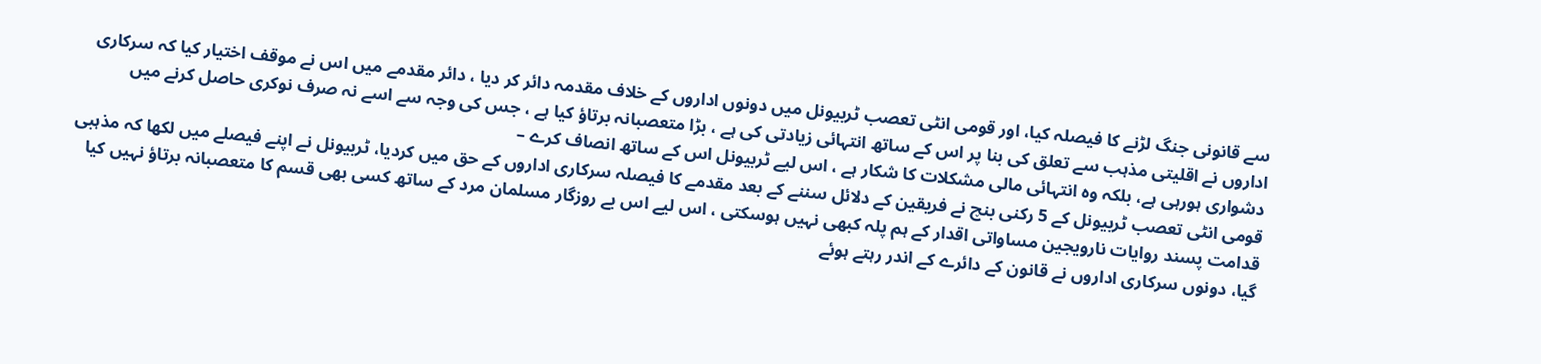سے قانونی جنگ لڑنے کا فیصلہ کیا، اور قومی انٹی تعصب ٹربیونل میں دونوں اداروں کے خلاف مقدمہ دائر کر دیا ، دائر مقدمے میں اس نے موقف اختیار کیا کہ سرکاری اداروں نے اقلیتی مذہب سے تعلق کی بنا پر اس کے ساتھ انتہائی زیادتی کی ہے ، بڑا متعصبانہ برتاؤ کیا ہے ، جس کی وجہ سے اسے نہ صرف نوکری حاصل کرنے میں دشواری ہورہی ہے، بلکہ وہ انتہائی مالی مشکلات کا شکار ہے ، اس لیے ٹربیونل اس کے ساتھ انصاف کرے –
قومی انٹی تعصب ٹربیونل کے 5 رکنی بنچ نے فریقین کے دلائل سننے کے بعد مقدمے کا فیصلہ سرکاری اداروں کے حق میں کردیا، ٹربیونل نے اپنے فیصلے میں لکھا کہ مذہبی قدامت پسند روایات نارویجین مساواتی اقدار کے ہم پلہ کبھی نہیں ہوسکتی ، اس لیے اس بے روزگار مسلمان مرد کے ساتھ کسی بھی قسم کا متعصبانہ برتاؤ نہیں کیا گیا، دونوں سرکاری اداروں نے قانون کے دائرے کے اندر رہتے ہوئے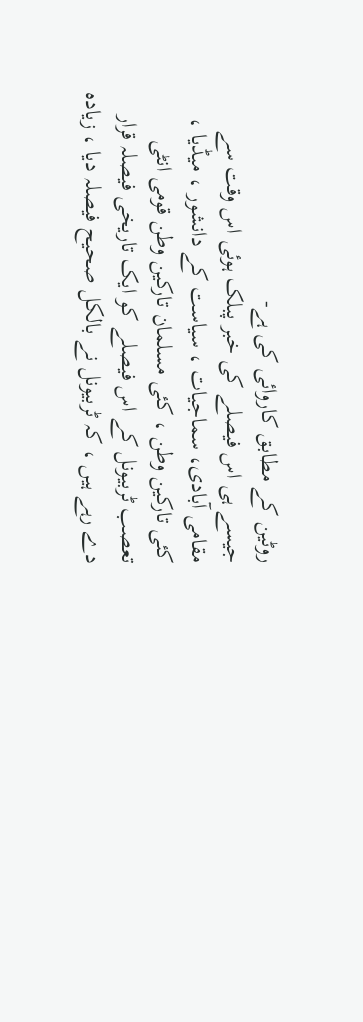روٹین کے مطابق کاروائی کی ہے-
جیسے ہی اس فیصلے کی خبر پبلک ہوئی اس وقت سے مقامی آبادی، سماجیات ، سیاست کے دانشور ، میڈیا ، کئی تارکین وطن ، کئی مسلمان تارکین وطن قومی انٹی تعصب ٹربیونل کے اس فیصلے کو ایک تاریخی فیصلہ قرار دے رہے ہیں ، کہ ٹربیونل نے بالکل صحیح فیصلہ دیا ، زیادہ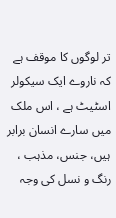تر لوگوں کا موقف ہے کہ ناروے ایک سیکولر اسٹیٹ ہے ، اس ملک میں سارے انسان برابر ہیں، جنس، مذہب ، رنگ و نسل کی وجہ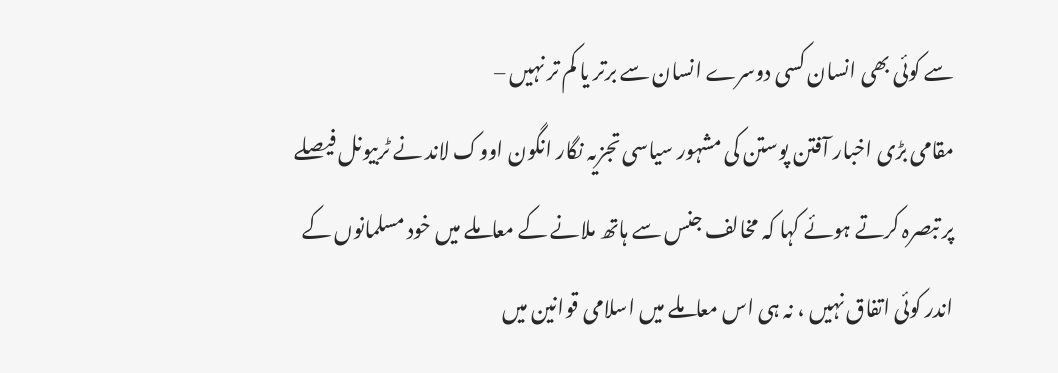سے کوئی بھی انسان کسی دوسرے انسان سے برتر یا کم تر نہیں –
مقامی بڑی اخبار آفتن پوستن کی مشہور سیاسی تجزیہ نگار انگون اووک لاند نے ٹربیونل فیصلے پر تبصرہ کرتے ہوئے کہا کہ مخالف جنس سے ہاتھ ملانے کے معاملے میں خود مسلمانوں کے اندر کوئی اتفاق نہیں ، نہ ہی اس معاملے میں اسلامی قوانین میں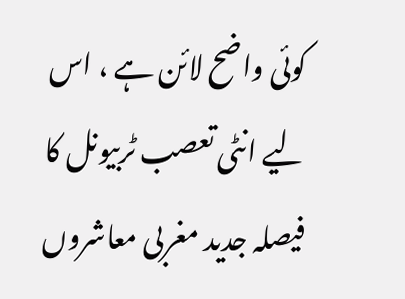کوئی واضح لائن ہے ، اس لیے انٹی تعصب ٹربیونل کا فیصلہ جدید مغربی معاشروں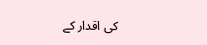کی اقدار کے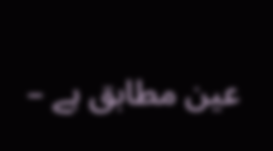عین مطابق ہے –